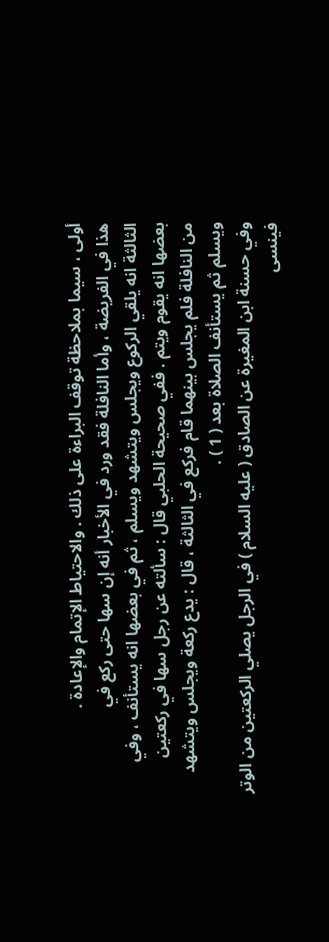أولى ، سيما بملاحظة توقف البراءة على ذلك . والاحتياط الإتمام والإعادة .
هذا في الفريضة ، وأما النافلة فقد ورد في الأخبار أنه إن سها حتى ركع في
الثالثة انه يلقي الركوع ويجلس ويتشهد ويسلم ، ثم في بعضها انه يستأنف ، وفي
بعضها انه يقوم ويتم . ففي صحيحة الحلبي قال : سألته عن رجل سها في ركعتين
من النافلة فلم يجلس بينهما قام فركع في الثالثة ، قال : يدع ركعة ويجلس ويتشهد
ويسلم ثم يستأنف الصلاة بعد ( 1 ) .
وفي حسنة ابن المغيرة عن الصادق ( عليه السلام ) في الرجل يصلي الركعتين من الوتر
فينسى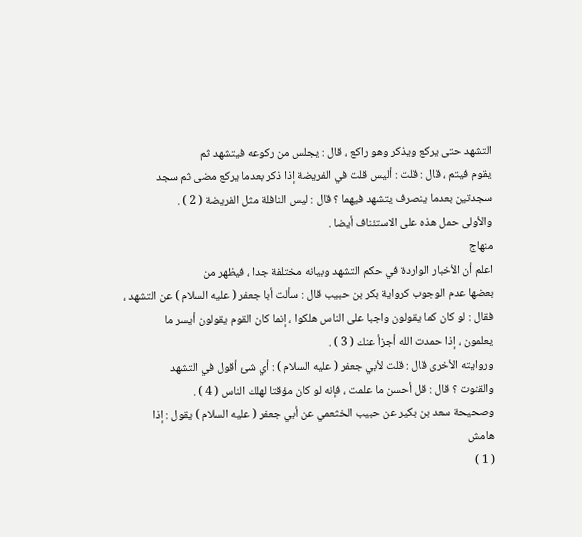التشهد حتى يركع ويذكر وهو راكع ، قال : يجلس من ركوعه فيتشهد ثم
يقوم فيتم ، قال : قلت : أليس قلت في الفريضة إذا ذكر بعدما يركع مضى ثم سجد
سجدتين بعدما ينصرف يتشهد فيهما ؟ قال : ليس النافلة مثل الفريضة ( 2 ) .
والأولى حمل هذه على الاستئناف أيضا .
منهاج
اعلم أن الأخبار الواردة في حكم التشهد وبيانه مختلفة جدا ، فيظهر من
بعضها عدم الوجوب كرواية بكر بن حبيب قال : سألت أبا جعفر ( عليه السلام ) عن التشهد ،
فقال : لو كان كما يقولون واجبا على الناس هلكوا ، إنما كان القوم يقولون أيسر ما
يعلمون ، إذا حمدت الله أجزأ عنك ( 3 ) .
وروايته الأخرى قال : قلت لأبي جعفر ( عليه السلام ) : أي شئ أقول في التشهد
والقنوت ؟ قال : قل أحسن ما علمت ، فإنه لو كان مؤقتا لهلك الناس ( 4 ) .
وصحيحة سعد بن بكير عن حبيب الخثعمي عن أبي جعفر ( عليه السلام ) يقول : إذا
هامش
( 1 )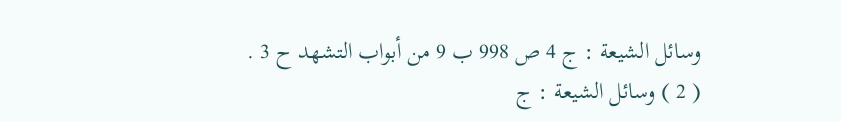وسائل الشيعة : ج 4 ص 998 ب 9 من أبواب التشهد ح 3 .
( 2 ) وسائل الشيعة : ج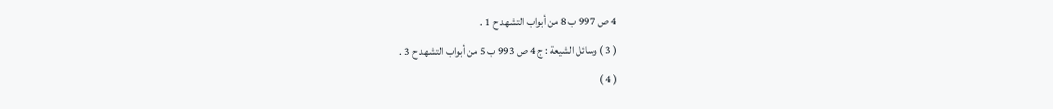4 ص 997 ب 8 من أبواب التشهد ح 1 .
( 3 ) وسائل الشيعة : ج 4 ص 993 ب 5 من أبواب التشهد ح 3 .
( 4 )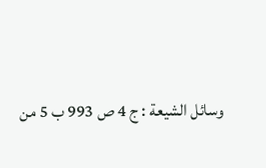وسائل الشيعة : ج 4 ص 993 ب 5 من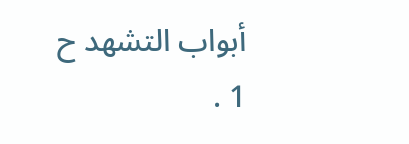أبواب التشهد ح 1 .